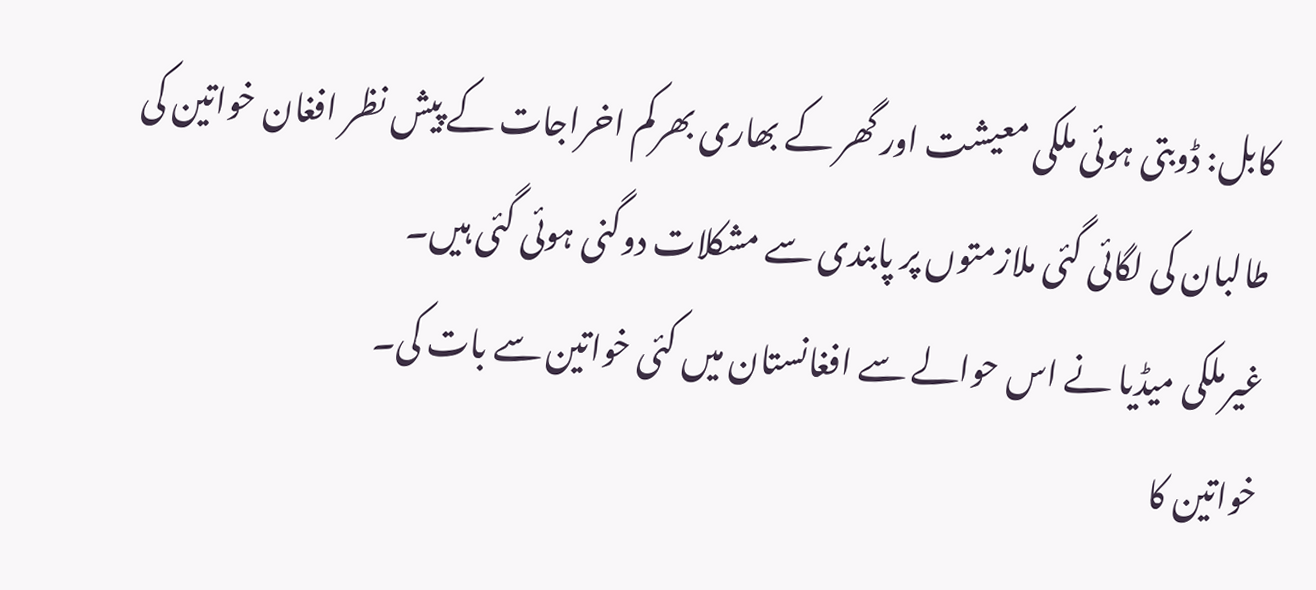کابل: ڈوبتی ہوئی ملکی معیشت اور گھر کے بھاری بھرکم اخراجات کے پیش نظر افغان خواتین کی طالبان کی لگائی گئی ملازمتوں پر پابندی سے مشکلات دوگنی ہوئی گئی ہیں۔
غیرملکی میڈیا نے اس حوالے سے افغانستان میں کئی خواتین سے بات کی۔
خواتین کا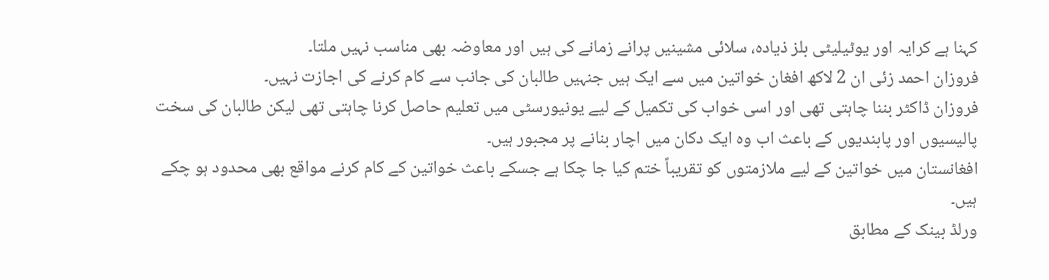کہنا ہے کرایہ اور یوٹیلیٹی بلز ذیادہ، سلائی مشینیں پرانے زمانے کی ہیں اور معاوضہ بھی مناسب نہیں ملتا۔
فروزان احمد زئی ان 2 لاکھ افغان خواتین میں سے ایک ہیں جنہیں طالبان کی جانب سے کام کرنے کی اجازت نہیں۔
فروزان ڈاکٹر بننا چاہتی تھی اور اسی خواب کی تکمیل کے لیے یونیورسٹی میں تعلیم حاصل کرنا چاہتی تھی لیکن طالبان کی سخت پالیسیوں اور پابندیوں کے باعث اب وہ ایک دکان میں اچار بنانے پر مجبور ہیں۔
افغانستان میں خواتین کے لیے ملازمتوں کو تقریباً ختم کیا جا چکا ہے جسکے باعث خواتین کے کام کرنے مواقع بھی محدود ہو چکے ہیں۔
ورلڈ بینک کے مطابق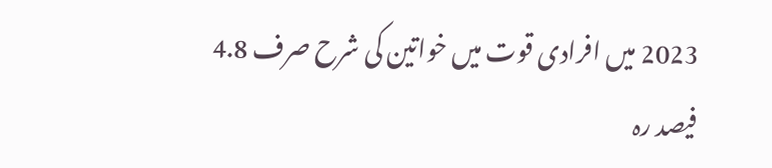2023 میں افرادی قوت میں خواتین کی شرح صرف 4.8 فیصد رہ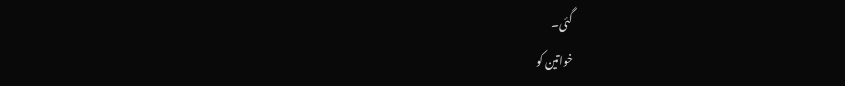گئی۔
خواتین کو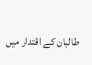طالبان کے اقتدار میں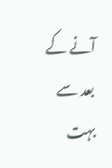آنے کے بعد سے بہت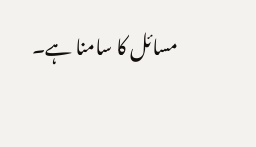مسائل کا سامنا ہے۔